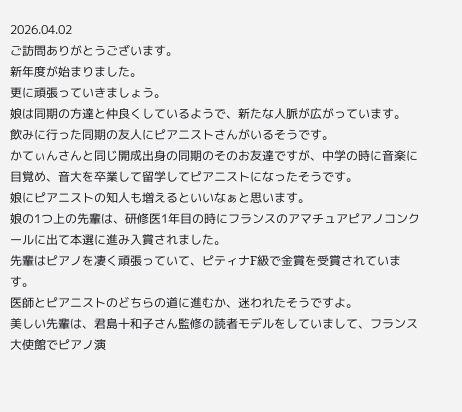2026.04.02
ご訪問ありがとうございます。
新年度が始まりました。
更に頑張っていきましょう。
娘は同期の方達と仲良くしているようで、新たな人脈が広がっています。
飲みに行った同期の友人にピアニストさんがいるそうです。
かてぃんさんと同じ開成出身の同期のそのお友達ですが、中学の時に音楽に目覚め、音大を卒業して留学してピアニストになったそうです。
娘にピアニストの知人も増えるといいなぁと思います。
娘の1つ上の先輩は、研修医1年目の時にフランスのアマチュアピアノコンクールに出て本選に進み入賞されました。
先輩はピアノを凄く頑張っていて、ピティナF級で金賞を受賞されています。
医師とピアニストのどちらの道に進むか、迷われたそうですよ。
美しい先輩は、君島十和子さん監修の読者モデルをしていまして、フランス大使館でピアノ演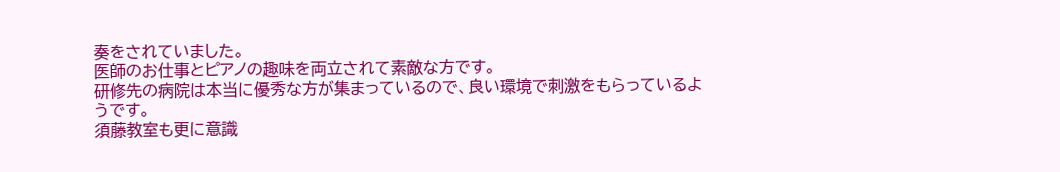奏をされていました。
医師のお仕事とピアノの趣味を両立されて素敵な方です。
研修先の病院は本当に優秀な方が集まっているので、良い環境で刺激をもらっているようです。
須藤教室も更に意識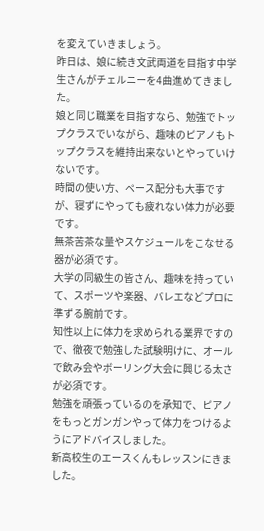を変えていきましょう。
昨日は、娘に続き文武両道を目指す中学生さんがチェルニーを4曲進めてきました。
娘と同じ職業を目指すなら、勉強でトップクラスでいながら、趣味のピアノもトップクラスを維持出来ないとやっていけないです。
時間の使い方、ペース配分も大事ですが、寝ずにやっても疲れない体力が必要です。
無茶苦茶な量やスケジュールをこなせる器が必須です。
大学の同級生の皆さん、趣味を持っていて、スポーツや楽器、バレエなどプロに準ずる腕前です。
知性以上に体力を求められる業界ですので、徹夜で勉強した試験明けに、オールで飲み会やボーリング大会に興じる太さが必須です。
勉強を頑張っているのを承知で、ピアノをもっとガンガンやって体力をつけるようにアドバイスしました。
新高校生のエースくんもレッスンにきました。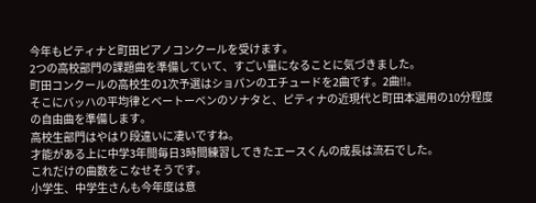今年もピティナと町田ピアノコンクールを受けます。
2つの高校部門の課題曲を準備していて、すごい量になることに気づきました。
町田コンクールの高校生の1次予選はショパンのエチュードを2曲です。2曲‼。
そこにバッハの平均律とベートーベンのソナタと、ピティナの近現代と町田本選用の10分程度の自由曲を準備します。
高校生部門はやはり段違いに凄いですね。
才能がある上に中学3年間毎日3時間練習してきたエースくんの成長は流石でした。
これだけの曲数をこなせそうです。
小学生、中学生さんも今年度は意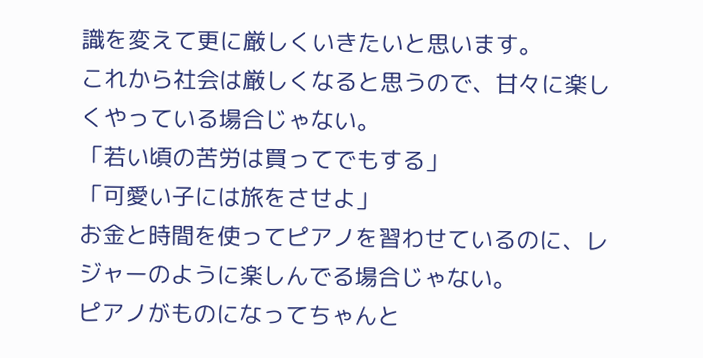識を変えて更に厳しくいきたいと思います。
これから社会は厳しくなると思うので、甘々に楽しくやっている場合じゃない。
「若い頃の苦労は買ってでもする」
「可愛い子には旅をさせよ」
お金と時間を使ってピアノを習わせているのに、レジャーのように楽しんでる場合じゃない。
ピアノがものになってちゃんと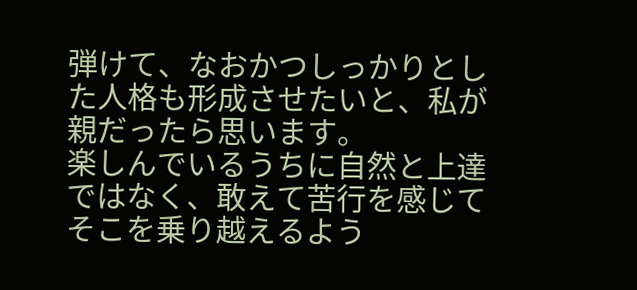弾けて、なおかつしっかりとした人格も形成させたいと、私が親だったら思います。
楽しんでいるうちに自然と上達ではなく、敢えて苦行を感じてそこを乗り越えるよう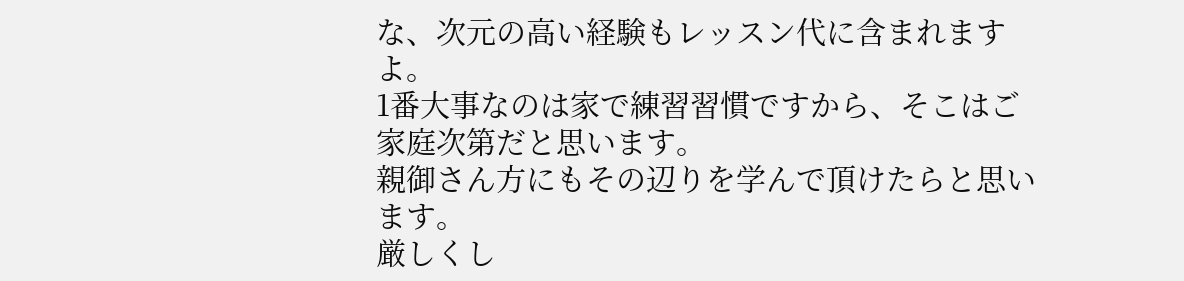な、次元の高い経験もレッスン代に含まれますよ。
1番大事なのは家で練習習慣ですから、そこはご家庭次第だと思います。
親御さん方にもその辺りを学んで頂けたらと思います。
厳しくし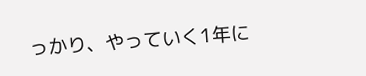っかり、やっていく1年に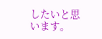したいと思います。